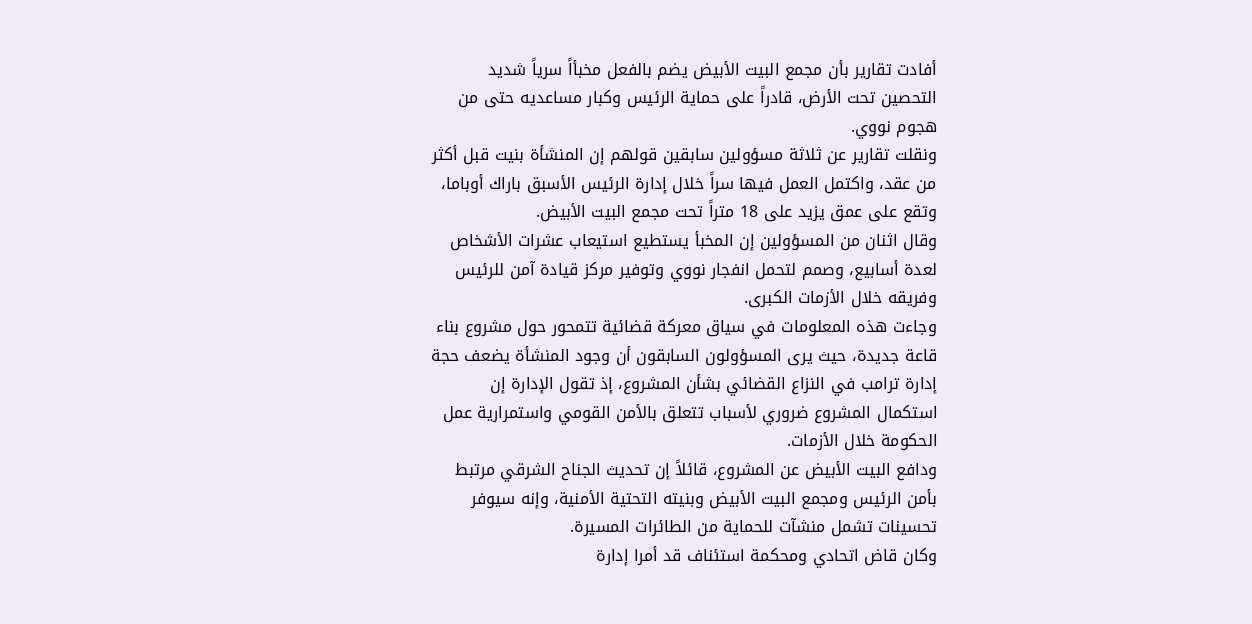أفادت تقارير بأن مجمع البيت الأبيض يضم بالفعل مخبأاً سرياً شديد التحصين تحت الأرض، قادراً على حماية الرئيس وكبار مساعديه حتى من هجوم نووي.
ونقلت تقارير عن ثلاثة مسؤولين سابقين قولهم إن المنشأة بنيت قبل أكثر من عقد، واكتمل العمل فيها سراً خلال إدارة الرئيس الأسبق باراك أوباما، وتقع على عمق يزيد على 18 متراً تحت مجمع البيت الأبيض.
وقال اثنان من المسؤولين إن المخبأ يستطيع استيعاب عشرات الأشخاص لعدة أسابيع، وصمم لتحمل انفجار نووي وتوفير مركز قيادة آمن للرئيس وفريقه خلال الأزمات الكبرى.
وجاءت هذه المعلومات في سياق معركة قضائية تتمحور حول مشروع بناء قاعة جديدة، حيث يرى المسؤولون السابقون أن وجود المنشأة يضعف حجة إدارة ترامب في النزاع القضائي بشأن المشروع، إذ تقول الإدارة إن استكمال المشروع ضروري لأسباب تتعلق بالأمن القومي واستمرارية عمل الحكومة خلال الأزمات.
ودافع البيت الأبيض عن المشروع، قائلاً إن تحديث الجناح الشرقي مرتبط بأمن الرئيس ومجمع البيت الأبيض وبنيته التحتية الأمنية، وإنه سيوفر تحسينات تشمل منشآت للحماية من الطائرات المسيرة.
وكان قاض اتحادي ومحكمة استئناف قد أمرا إدارة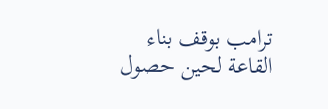ترامب بوقف بناء القاعة لحين حصول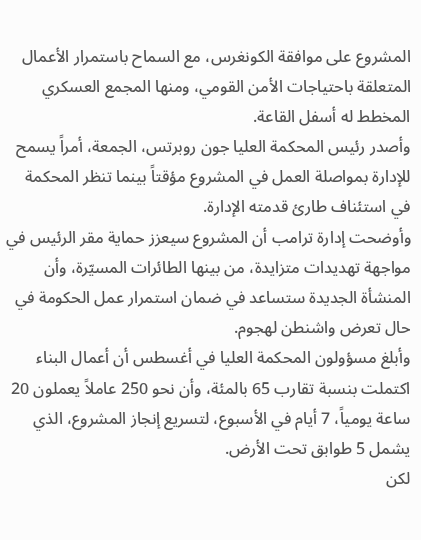المشروع على موافقة الكونغرس، مع السماح باستمرار الأعمال المتعلقة باحتياجات الأمن القومي، ومنها المجمع العسكري المخطط له أسفل القاعة.
وأصدر رئيس المحكمة العليا جون روبرتس، الجمعة، أمراً يسمح للإدارة بمواصلة العمل في المشروع مؤقتاً بينما تنظر المحكمة في استئناف طارئ قدمته الإدارة.
وأوضحت إدارة ترامب أن المشروع سيعزز حماية مقر الرئيس في مواجهة تهديدات متزايدة، من بينها الطائرات المسيّرة، وأن المنشأة الجديدة ستساعد في ضمان استمرار عمل الحكومة في حال تعرض واشنطن لهجوم.
وأبلغ مسؤولون المحكمة العليا في أغسطس أن أعمال البناء اكتملت بنسبة تقارب 65 بالمئة، وأن نحو 250 عاملاً يعملون 20 ساعة يومياً، 7 أيام في الأسبوع، لتسريع إنجاز المشروع، الذي يشمل 5 طوابق تحت الأرض.
لكن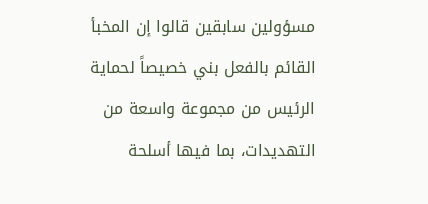مسؤولين سابقين قالوا إن المخبأ القائم بالفعل بني خصيصاً لحماية الرئيس من مجموعة واسعة من التهديدات، بما فيها أسلحة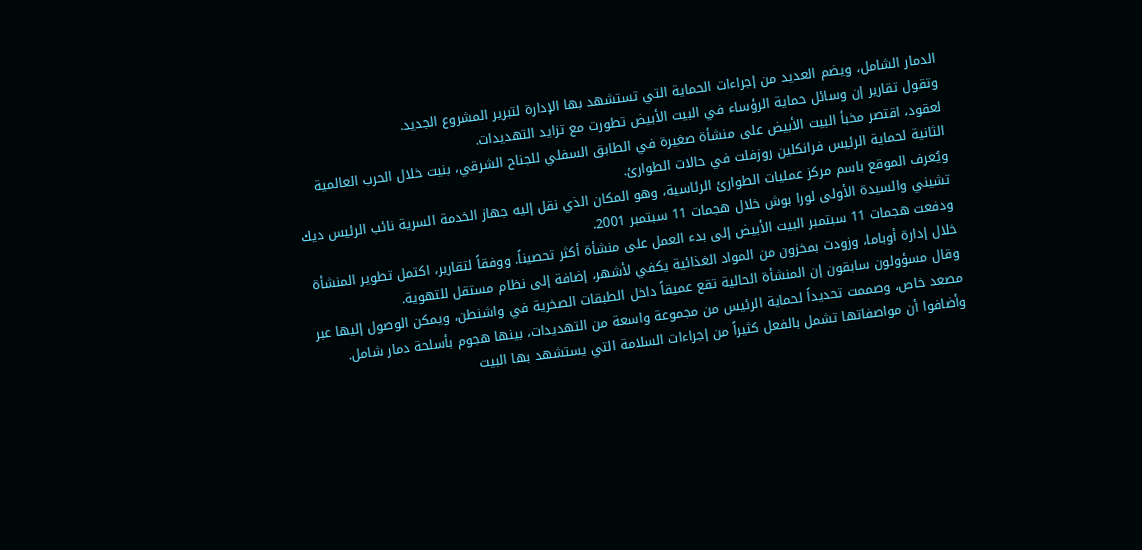الدمار الشامل، ويضم العديد من إجراءات الحماية التي تستشهد بها الإدارة لتبرير المشروع الجديد.
وتقول تقارير إن وسائل حماية الرؤساء في البيت الأبيض تطورت مع تزايد التهديدات.
لعقود، اقتصر مخبأ البيت الأبيض على منشأة صغيرة في الطابق السفلي للجناح الشرقي، بنيت خلال الحرب العالمية الثانية لحماية الرئيس فرانكلين روزفلت في حالات الطوارئ.
ويُعرف الموقع باسم مركز عمليات الطوارئ الرئاسية، وهو المكان الذي نقل إليه جهاز الخدمة السرية نائب الرئيس ديك تشيني والسيدة الأولى لورا بوش خلال هجمات 11 سبتمبر 2001.
ودفعت هجمات 11 سبتمبر البيت الأبيض إلى بدء العمل على منشأة أكثر تحصيناً. ووفقاً لتقارير، اكتمل تطوير المنشأة خلال إدارة أوباما، وزودت بمخزون من المواد الغذائية يكفي لأشهر، إضافة إلى نظام مستقل للتهوية.
وقال مسؤولون سابقون إن المنشأة الحالية تقع عميقاً داخل الطبقات الصخرية في واشنطن، ويمكن الوصول إليها عبر مصعد خاص، وصممت تحديداً لحماية الرئيس من مجموعة واسعة من التهديدات، بينها هجوم بأسلحة دمار شامل.
وأضافوا أن مواصفاتها تشمل بالفعل كثيراً من إجراءات السلامة التي يستشهد بها البيت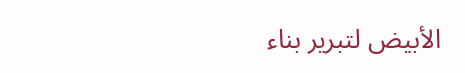الأبيض لتبرير بناء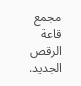مجمع قاعة الرقص الجديد.